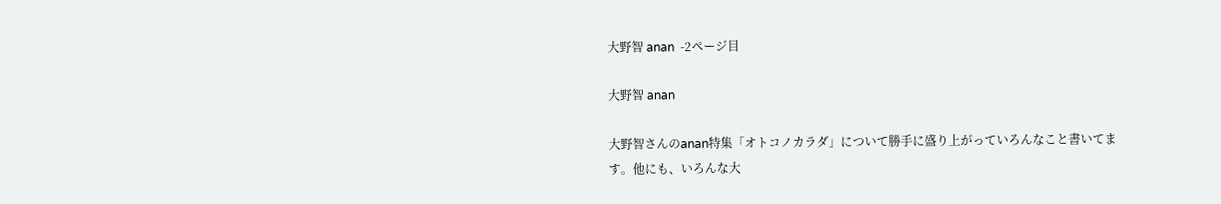大野智 anan  -2ページ目

大野智 anan

大野智さんのanan特集「オトコノカラダ」について勝手に盛り上がっていろんなこと書いてます。他にも、いろんな大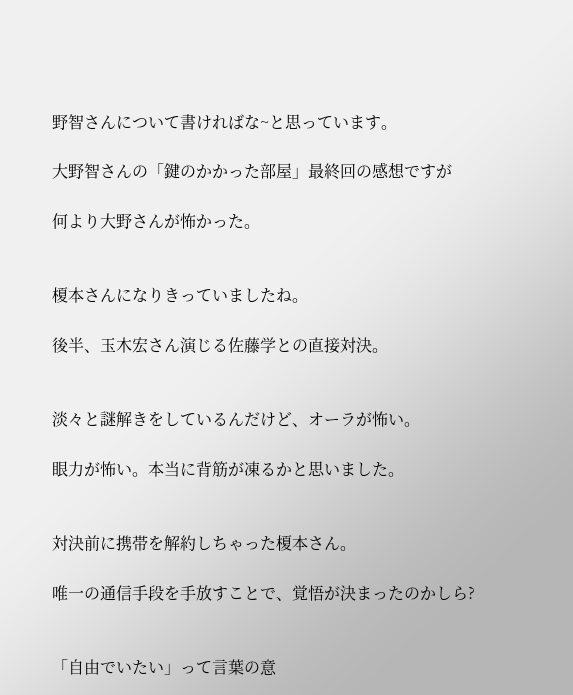野智さんについて書ければな~と思っています。

大野智さんの「鍵のかかった部屋」最終回の感想ですが

何より大野さんが怖かった。


榎本さんになりきっていましたね。

後半、玉木宏さん演じる佐藤学との直接対決。


淡々と謎解きをしているんだけど、オーラが怖い。

眼力が怖い。本当に背筋が凍るかと思いました。


対決前に携帯を解約しちゃった榎本さん。

唯一の通信手段を手放すことで、覚悟が決まったのかしら?


「自由でいたい」って言葉の意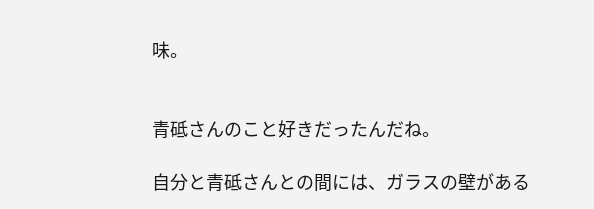味。


青砥さんのこと好きだったんだね。

自分と青砥さんとの間には、ガラスの壁がある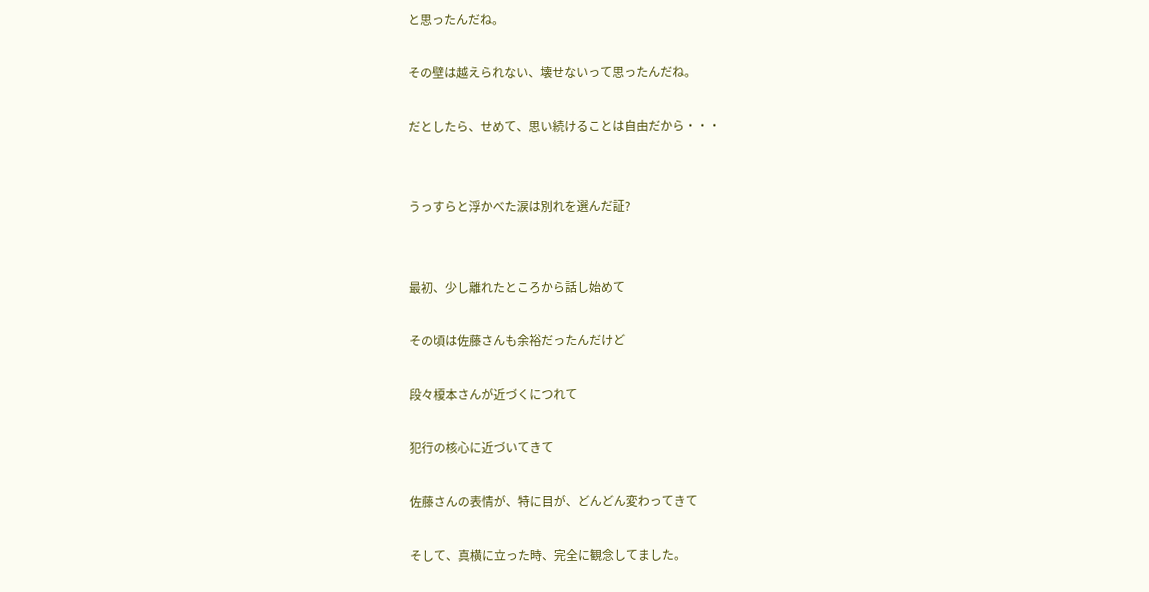と思ったんだね。

その壁は越えられない、壊せないって思ったんだね。

だとしたら、せめて、思い続けることは自由だから・・・


うっすらと浮かべた涙は別れを選んだ証?


最初、少し離れたところから話し始めて

その頃は佐藤さんも余裕だったんだけど

段々榎本さんが近づくにつれて

犯行の核心に近づいてきて

佐藤さんの表情が、特に目が、どんどん変わってきて

そして、真横に立った時、完全に観念してました。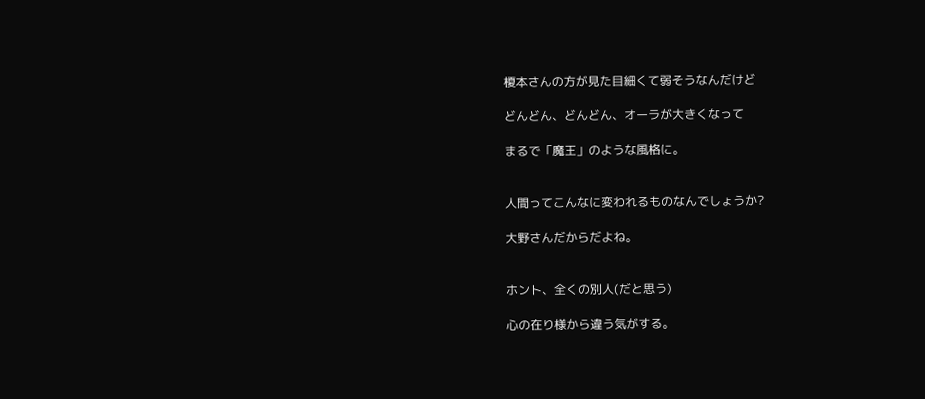榎本さんの方が見た目細くて弱そうなんだけど

どんどん、どんどん、オーラが大きくなって

まるで「魔王」のような風格に。


人間ってこんなに変われるものなんでしょうか?

大野さんだからだよね。


ホント、全くの別人(だと思う)

心の在り様から違う気がする。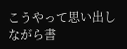こうやって思い出しながら書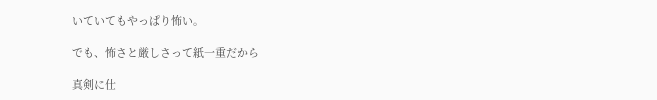いていてもやっぱり怖い。

でも、怖さと厳しさって紙一重だから

真剣に仕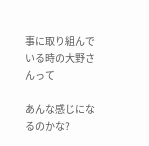事に取り組んでいる時の大野さんって

あんな感じになるのかな?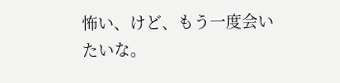怖い、けど、もう一度会いたいな。